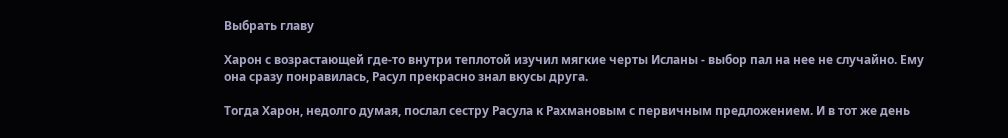Выбрать главу

Харон с возрастающей где-то внутри теплотой изучил мягкие черты Исланы - выбор пал на нее не случайно. Ему она сразу понравилась, Расул прекрасно знал вкусы друга.

Тогда Харон, недолго думая, послал сестру Расула к Рахмановым с первичным предложением. И в тот же день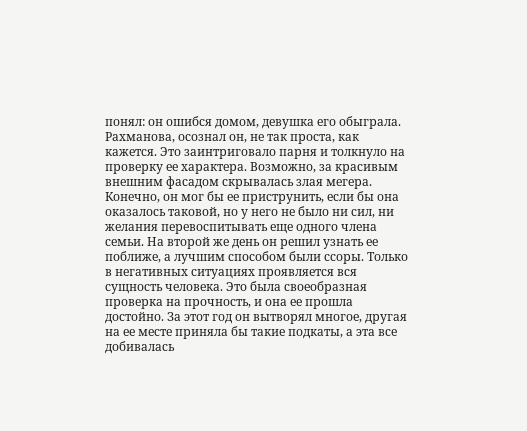понял: он ошибся домом, девушка его обыграла. Рахманова, осознал он, не так проста, как кажется. Это заинтриговало парня и толкнуло на проверку ее характера. Возможно, за красивым  внешним фасадом скрывалась злая мегера.   Конечно, он мог бы ее приструнить, если бы она оказалось таковой, но у него не было ни сил, ни желания перевоспитывать еще одного члена семьи. На второй же день он решил узнать ее поближе, а лучшим способом были ссоры. Только в негативных ситуациях проявляется вся сущность человека. Это была своеобразная проверка на прочность, и она ее прошла достойно. За этот год он вытворял многое, другая на ее месте приняла бы такие подкаты, а эта все добивалась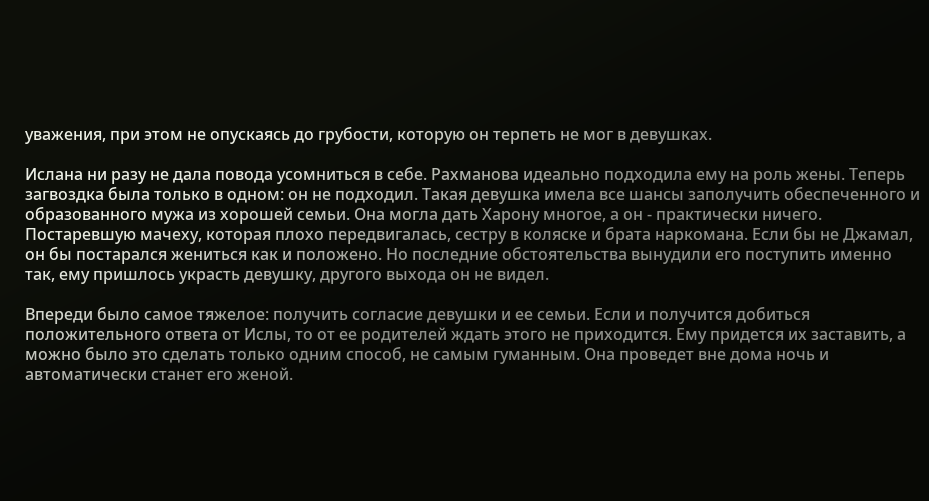уважения, при этом не опускаясь до грубости, которую он терпеть не мог в девушках.

Ислана ни разу не дала повода усомниться в себе. Рахманова идеально подходила ему на роль жены. Теперь загвоздка была только в одном: он не подходил. Такая девушка имела все шансы заполучить обеспеченного и образованного мужа из хорошей семьи. Она могла дать Харону многое, а он - практически ничего. Постаревшую мачеху, которая плохо передвигалась, сестру в коляске и брата наркомана. Если бы не Джамал, он бы постарался жениться как и положено. Но последние обстоятельства вынудили его поступить именно так, ему пришлось украсть девушку, другого выхода он не видел.

Впереди было самое тяжелое: получить согласие девушки и ее семьи. Если и получится добиться положительного ответа от Ислы, то от ее родителей ждать этого не приходится. Ему придется их заставить, а можно было это сделать только одним способ, не самым гуманным. Она проведет вне дома ночь и автоматически станет его женой.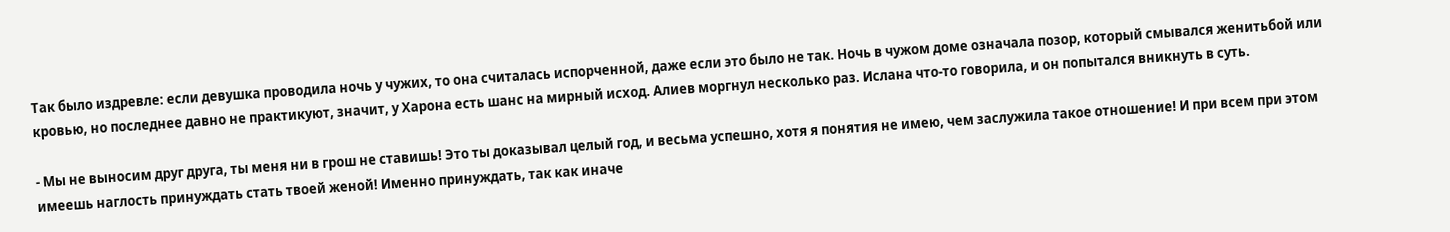Так было издревле: если девушка проводила ночь у чужих, то она считалась испорченной, даже если это было не так. Ночь в чужом доме означала позор, который смывался женитьбой или кровью, но последнее давно не практикуют, значит, у Харона есть шанс на мирный исход. Алиев моргнул несколько раз. Ислана что-то говорила, и он попытался вникнуть в суть.

- Мы не выносим друг друга, ты меня ни в грош не ставишь! Это ты доказывал целый год, и весьма успешно, хотя я понятия не имею, чем заслужила такое отношение! И при всем при этом имеешь наглость принуждать стать твоей женой! Именно принуждать, так как иначе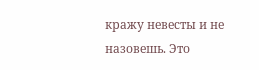кражу невесты и не назовешь. Это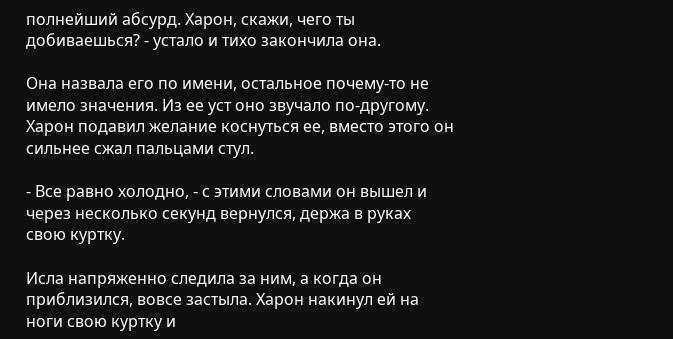полнейший абсурд. Харон, скажи, чего ты добиваешься? - устало и тихо закончила она.

Она назвала его по имени, остальное почему-то не имело значения. Из ее уст оно звучало по-другому. Харон подавил желание коснуться ее, вместо этого он сильнее сжал пальцами стул.

- Все равно холодно, - с этими словами он вышел и через несколько секунд вернулся, держа в руках свою куртку.

Исла напряженно следила за ним, а когда он приблизился, вовсе застыла. Харон накинул ей на ноги свою куртку и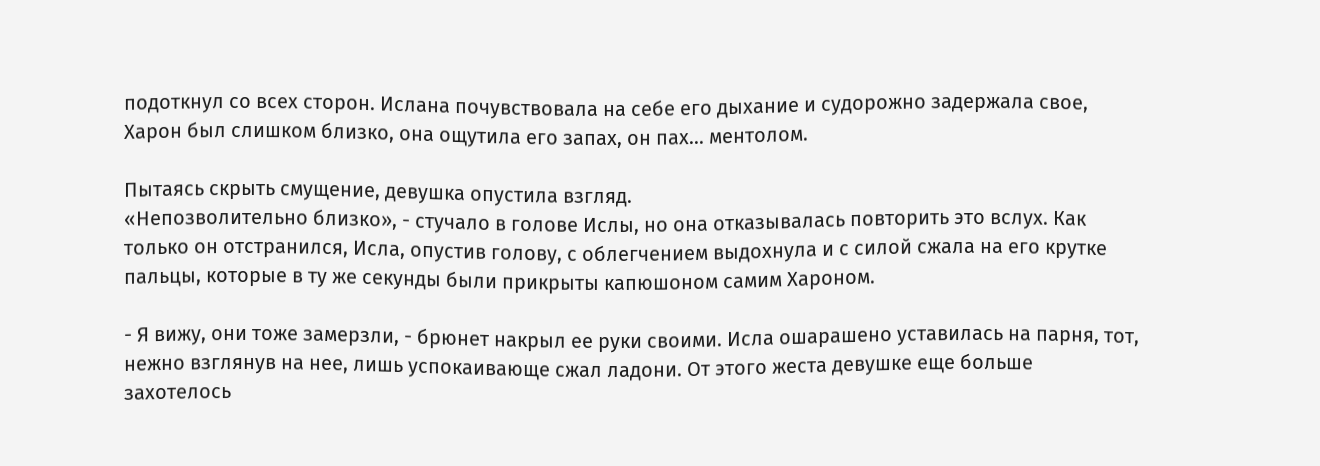подоткнул со всех сторон. Ислана почувствовала на себе его дыхание и судорожно задержала свое, Харон был слишком близко, она ощутила его запах, он пах... ментолом.

Пытаясь скрыть смущение, девушка опустила взгляд.
«Непозволительно близко», - стучало в голове Ислы, но она отказывалась повторить это вслух. Как только он отстранился, Исла, опустив голову, с облегчением выдохнула и с силой сжала на его крутке пальцы, которые в ту же секунды были прикрыты капюшоном самим Хароном.

- Я вижу, они тоже замерзли, - брюнет накрыл ее руки своими. Исла ошарашено уставилась на парня, тот, нежно взглянув на нее, лишь успокаивающе сжал ладони. От этого жеста девушке еще больше захотелось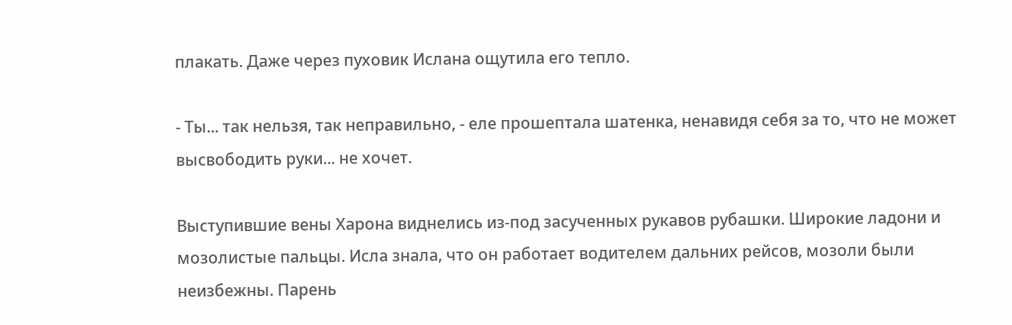плакать. Даже через пуховик Ислана ощутила его тепло.

- Ты... так нельзя, так неправильно, - еле прошептала шатенка, ненавидя себя за то, что не может высвободить руки... не хочет.

Выступившие вены Харона виднелись из-под засученных рукавов рубашки. Широкие ладони и мозолистые пальцы. Исла знала, что он работает водителем дальних рейсов, мозоли были неизбежны. Парень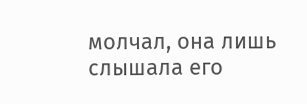молчал, она лишь слышала его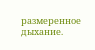размеренное дыхание.